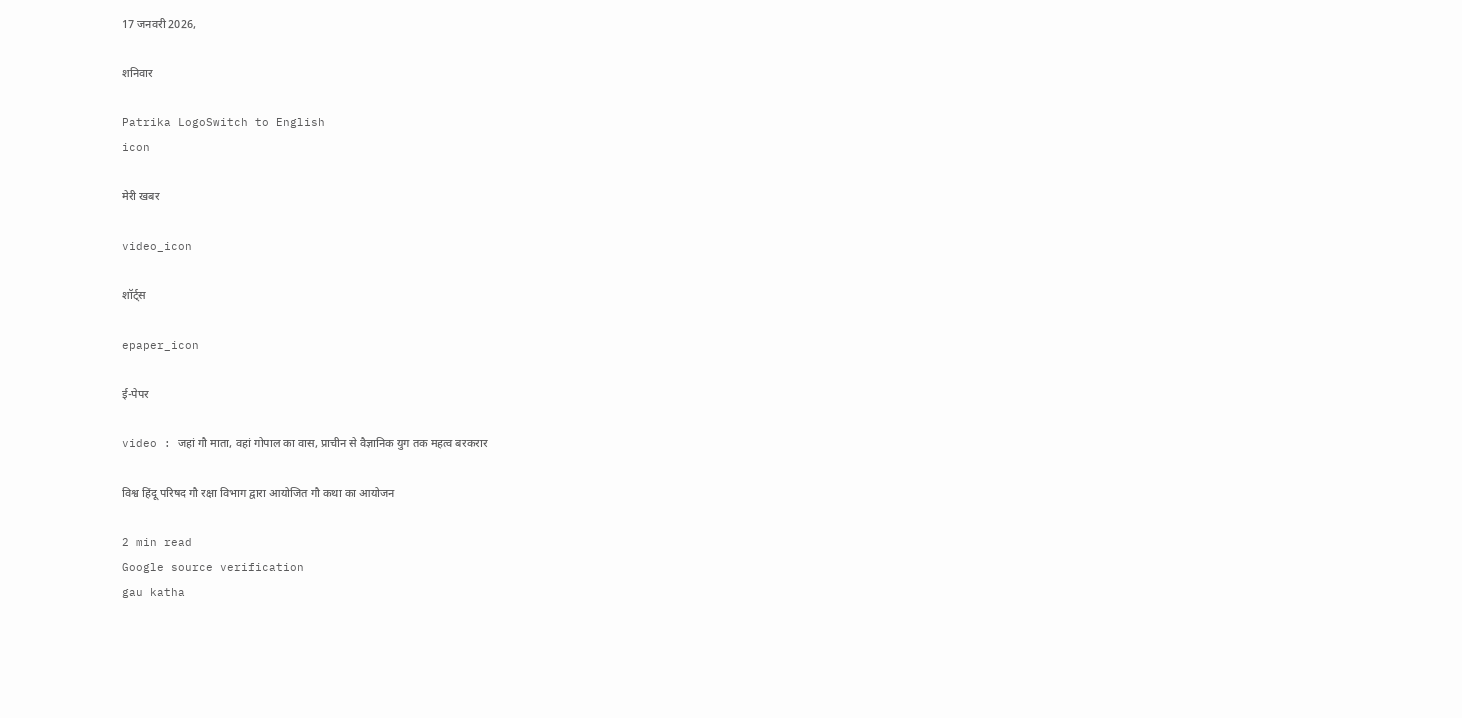17 जनवरी 2026,

शनिवार

Patrika LogoSwitch to English
icon

मेरी खबर

video_icon

शॉर्ट्स

epaper_icon

ई-पेपर

video : जहां गौ माता, वहां गोपाल का वास, प्राचीन से वैज्ञानिक युग तक महत्‍व बरकरार

विश्व हिंदू परिषद गौ रक्षा विभाग द्वारा आयोजित गौ कथा का आयोजन

2 min read
Google source verification
gau katha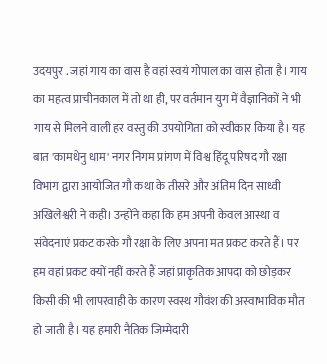उदयपुर . जहां गाय का वास है वहां स्वयं गोपाल का वास होता है। गाय का महत्व प्राचीनकाल में तो था ही, पर वर्तमान युग में वैज्ञानिकों ने भी गाय से मिलने वाली हर वस्तु की उपयोगिता को स्वीकार किया है। यह बात 'कामधेनु धाम' नगर निगम प्रांगण में विश्व हिंदू परिषद गौ रक्षा विभाग द्वारा आयोजित गौ कथा के तीसरे और अंतिम दिन साध्वी अखिलेश्वरी ने कही। उन्होंने कहा कि हम अपनी केवल आस्था व संवेदनाएं प्रकट करके गौ रक्षा के लिए अपना मत प्रकट करते हैं। पर हम वहां प्रकट क्यों नहीं करते हैं जहां प्राकृतिक आपदा को छोड़कर किसी की भी लापरवाही के कारण स्वस्थ गौवंश की अस्वाभाविक मौत हो जाती है। यह हमारी नैतिक जिम्मेदारी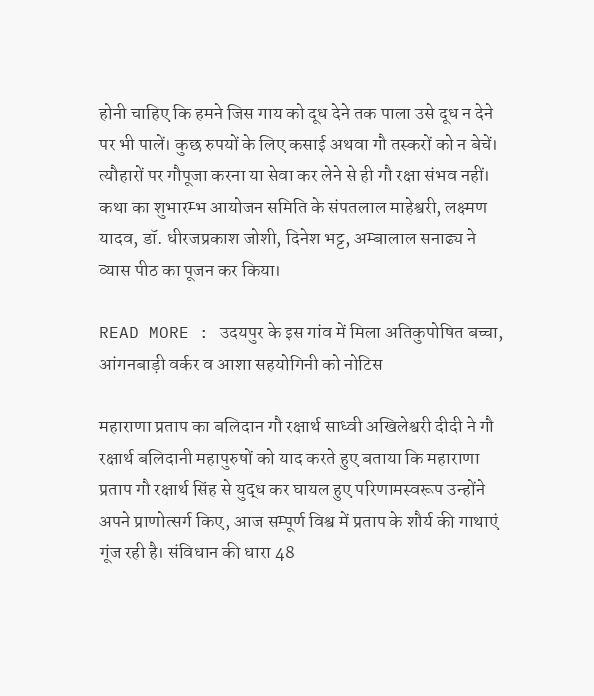होनी चाहिए कि हमने जिस गाय को दूध देने तक पाला उसे दूध न देने पर भी पालें। कुछ रुपयों के लिए कसाई अथवा गौ तस्करों को न बेचें। त्यौहारों पर गौपूजा करना या सेवा कर लेने से ही गौ रक्षा संभव नहीं। कथा का शुभारम्भ आयोजन समिति के संपतलाल माहेश्वरी, लक्ष्मण यादव, डॉ. धीरजप्रकाश जोशी, दिनेश भट्ट, अम्बालाल सनाढ्य ने व्यास पीठ का पूजन कर किया।

READ MORE : उदयपुर के इस गांव में मिला अतिकुपोषित बच्चा, आंगनबाड़ी वर्कर व आशा सहयोगिनी को नोटिस

महाराणा प्रताप का बलिदान गौ रक्षार्थ साध्वी अखिलेश्वरी दीदी ने गौ रक्षार्थ बलिदानी महापुरुषों को याद करते हुए बताया कि महाराणा प्रताप गौ रक्षार्थ सिंह से युद्ध कर घायल हुए परिणामस्वरूप उन्होंने अपने प्राणोत्सर्ग किए, आज सम्पूर्ण विश्व में प्रताप के शौर्य की गाथाएं गूंज रही है। संविधान की धारा 48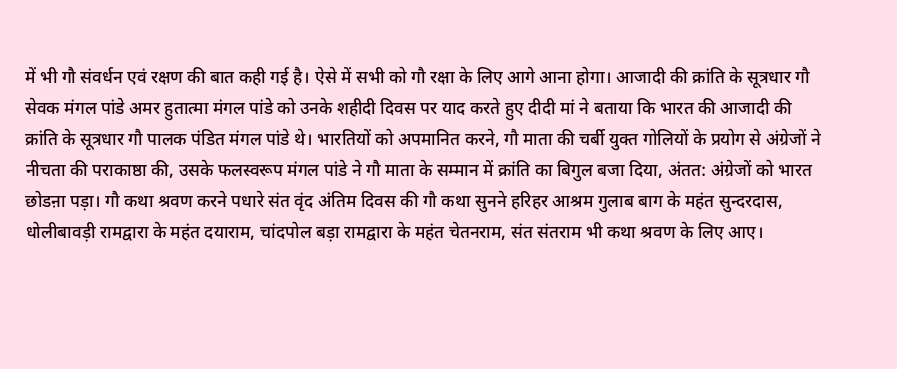में भी गौ संवर्धन एवं रक्षण की बात कही गई है। ऐसे में सभी को गौ रक्षा के लिए आगे आना होगा। आजादी की क्रांति के सूत्रधार गौ सेवक मंगल पांडे अमर हुतात्मा मंगल पांडे को उनके शहीदी दिवस पर याद करते हुए दीदी मां ने बताया कि भारत की आजादी की क्रांति के सूत्रधार गौ पालक पंडित मंगल पांडे थे। भारतियों को अपमानित करने, गौ माता की चर्बी युक्त गोलियों के प्रयोग से अंग्रेजों ने नीचता की पराकाष्ठा की, उसके फलस्वरूप मंगल पांडे ने गौ माता के सम्मान में क्रांति का बिगुल बजा दिया, अंतत: अंग्रेजों को भारत छोडऩा पड़ा। गौ कथा श्रवण करने पधारे संत वृंद अंतिम दिवस की गौ कथा सुनने हरिहर आश्रम गुलाब बाग के महंत सुन्दरदास, धोलीबावड़ी रामद्वारा के महंत दयाराम, चांदपोल बड़ा रामद्वारा के महंत चेतनराम, संत संतराम भी कथा श्रवण के लिए आए।